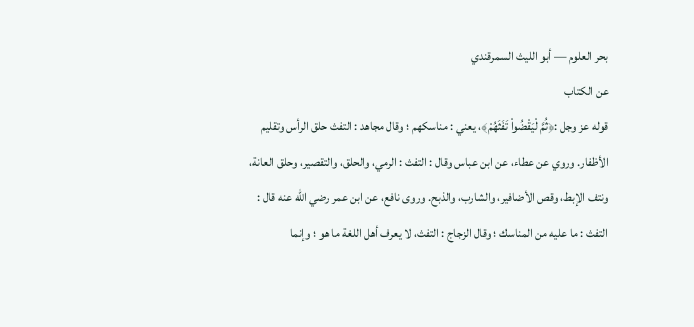بحر العلوم — أبو الليث السمرقندي
عن الكتاب
قوله عز وجل :﴿ثُمَّ لْيَقْضُواْ تَفَثَهُمْ﴾، يعني : مناسكهم ؛ وقال مجاهد : التفث حلق الرأس وتقليم الأظفار. وروي عن عطاء، عن ابن عباس وقال : التفث : الرمي، والحلق، والتقصير، وحلق العانة، ونتف الإبط، وقص الأضافير، والشارب، والذبح. وروى نافع، عن ابن عمر رضي الله عنه قال : التفث : ما عليه من المناسك ؛ وقال الزجاج : التفث، لا يعرف أهل اللغة ما هو ؛ وإنما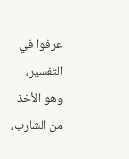عرفوا في التفسير، وهو الأخذ من الشارب،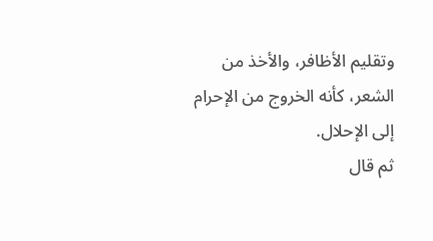وتقليم الأظافر، والأخذ من الشعر، كأنه الخروج من الإحرام إلى الإحلال.
ثم قال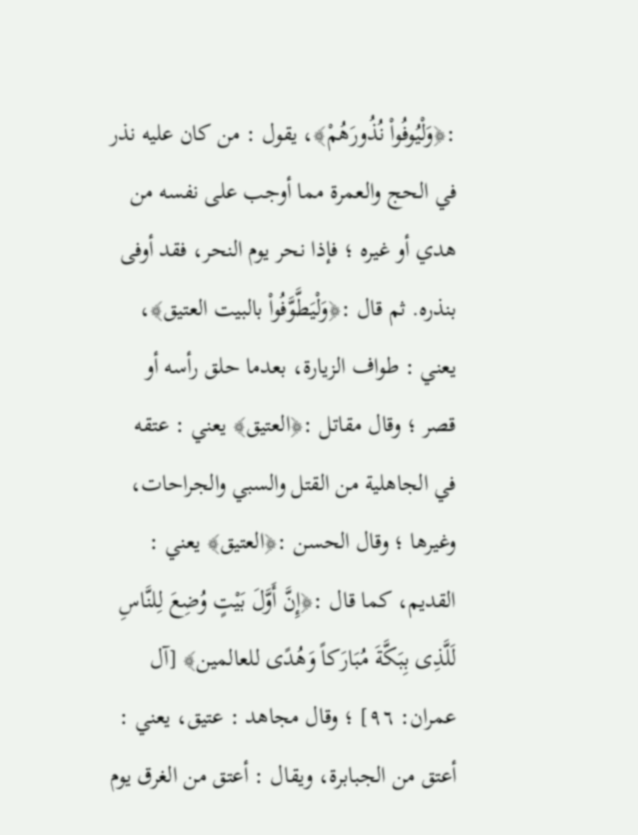:﴿وَلْيُوفُواْ نُذُورَهُمْ﴾، يقول : من كان عليه نذر في الحج والعمرة مما أوجب على نفسه من هدي أو غيره ؛ فإذا نحر يوم النحر، فقد أوفى بنذره. ثم قال :﴿وَلْيَطَّوَّفُواْ بالبيت العتيق﴾، يعني : طواف الزيارة، بعدما حلق رأسه أو قصر ؛ وقال مقاتل :﴿العتيق﴾ يعني : عتقه في الجاهلية من القتل والسبي والجراحات، وغيرها ؛ وقال الحسن :﴿العتيق﴾ يعني : القديم، كما قال :﴿إِنَّ أَوَّلَ بَيْتٍ وُضِعَ لِلنَّاسِ لَلَّذِى بِبَكَّةَ مُبَارَكاً وَهُدًى للعالمين﴾ [آل عمران: ٩٦] ؛ وقال مجاهد : عتيق، يعني : أعتق من الجبابرة، ويقال : أعتق من الغرق يوم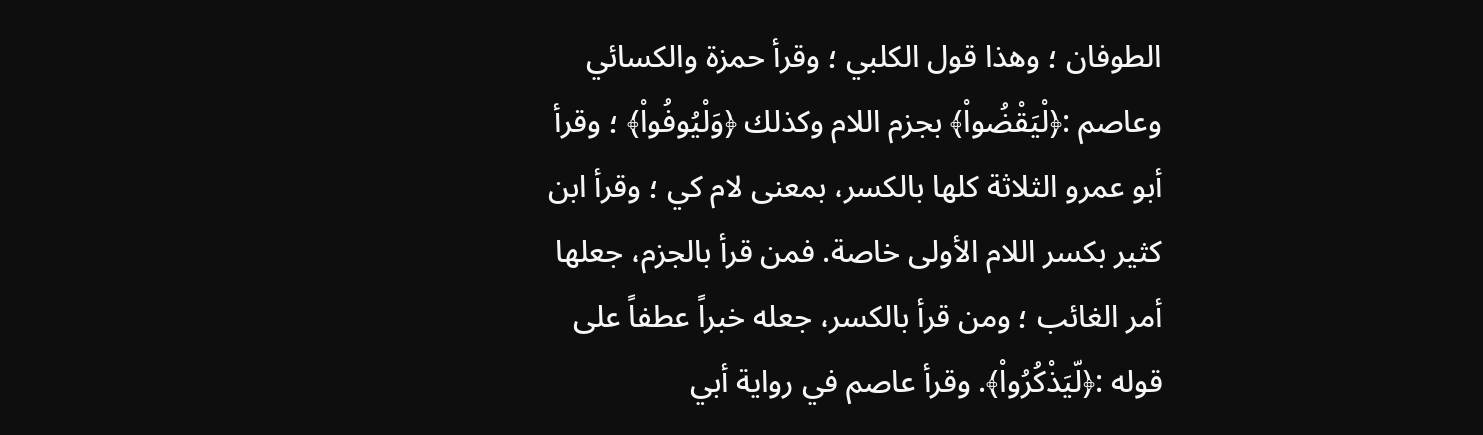الطوفان ؛ وهذا قول الكلبي ؛ وقرأ حمزة والكسائي وعاصم :﴿لْيَقْضُواْ﴾ بجزم اللام وكذلك ﴿وَلْيُوفُواْ﴾ ؛ وقرأ أبو عمرو الثلاثة كلها بالكسر، بمعنى لام كي ؛ وقرأ ابن كثير بكسر اللام الأولى خاصة. فمن قرأ بالجزم، جعلها أمر الغائب ؛ ومن قرأ بالكسر، جعله خبراً عطفاً على قوله :﴿لّيَذْكُرُواْ﴾. وقرأ عاصم في رواية أبي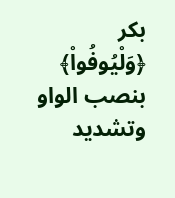بكر ﴿وَلْيُوفُواْ﴾ بنصب الواو وتشديد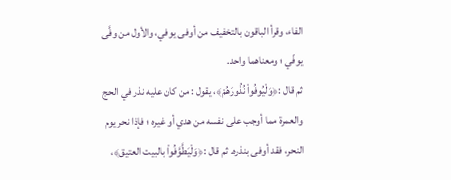الفاء، وقرأ الباقون بالتخفيف من أوفى يوفي، والأول من وفَّى يوفّي ؛ ومعناهما واحد.
ثم قال :﴿وَلْيُوفُواْ نُذُورَهُمْ﴾، يقول : من كان عليه نذر في الحج والعمرة مما أوجب على نفسه من هدي أو غيره ؛ فإذا نحر يوم النحر، فقد أوفى بنذره. ثم قال :﴿وَلْيَطَّوَّفُواْ بالبيت العتيق﴾،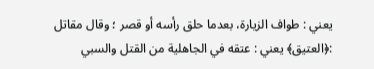يعني : طواف الزيارة، بعدما حلق رأسه أو قصر ؛ وقال مقاتل :﴿العتيق﴾ يعني : عتقه في الجاهلية من القتل والسبي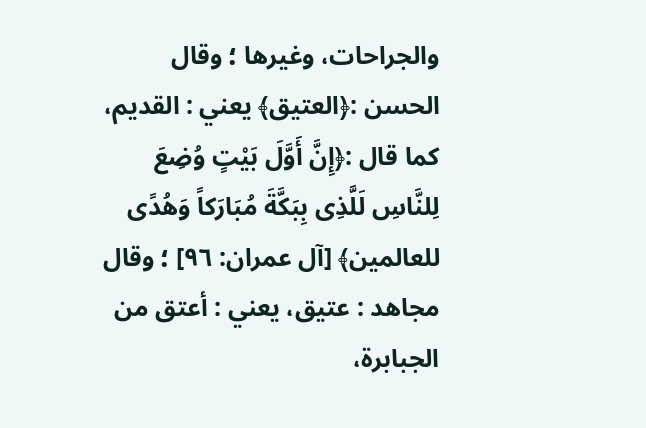والجراحات، وغيرها ؛ وقال الحسن :﴿العتيق﴾ يعني : القديم، كما قال :﴿إِنَّ أَوَّلَ بَيْتٍ وُضِعَ لِلنَّاسِ لَلَّذِى بِبَكَّةَ مُبَارَكاً وَهُدًى للعالمين﴾ [آل عمران: ٩٦] ؛ وقال مجاهد : عتيق، يعني : أعتق من الجبابرة،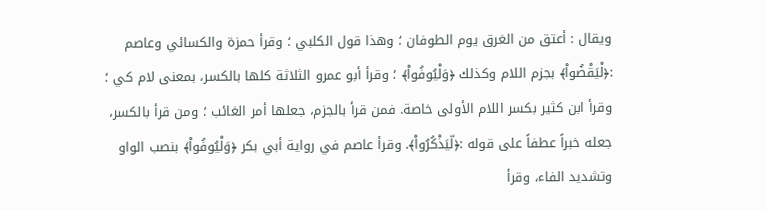ويقال : أعتق من الغرق يوم الطوفان ؛ وهذا قول الكلبي ؛ وقرأ حمزة والكسائي وعاصم :﴿لْيَقْضُواْ﴾ بجزم اللام وكذلك ﴿وَلْيُوفُواْ﴾ ؛ وقرأ أبو عمرو الثلاثة كلها بالكسر، بمعنى لام كي ؛ وقرأ ابن كثير بكسر اللام الأولى خاصة. فمن قرأ بالجزم، جعلها أمر الغائب ؛ ومن قرأ بالكسر، جعله خبراً عطفاً على قوله :﴿لّيَذْكُرُواْ﴾. وقرأ عاصم في رواية أبي بكر ﴿وَلْيُوفُواْ﴾ بنصب الواو وتشديد الفاء، وقرأ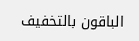الباقون بالتخفيف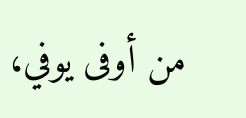من أوفى يوفي،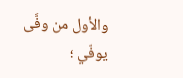والأول من وفَّى يوفّي ؛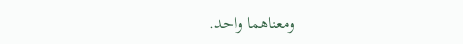ومعناهما واحد.